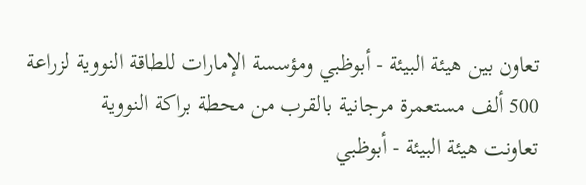تعاون بين هيئة البيئة - أبوظبي ومؤسسة الإمارات للطاقة النووية لزراعة 500 ألف مستعمرة مرجانية بالقرب من محطة براكة النووية
تعاونت هيئة البيئة - أبوظبي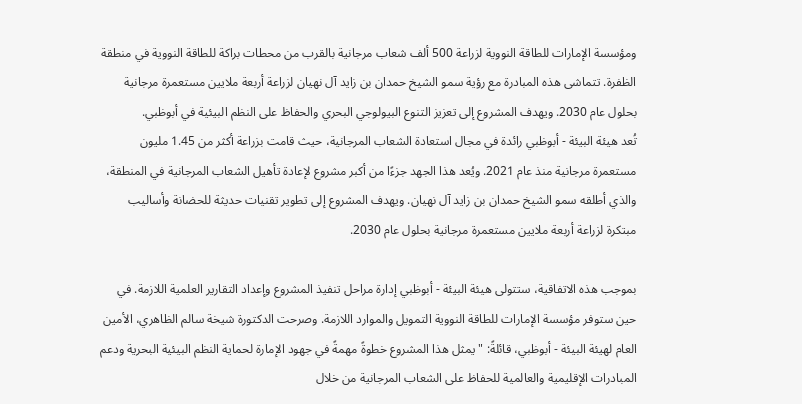ومؤسسة الإمارات للطاقة النووية لزراعة 500 ألف شعاب مرجانية بالقرب من محطات براكة للطاقة النووية في منطقة الظفرة. تتماشى هذه المبادرة مع رؤية سمو الشيخ حمدان بن زايد آل نهيان لزراعة أربعة ملايين مستعمرة مرجانية بحلول عام 2030. ويهدف المشروع إلى تعزيز التنوع البيولوجي البحري والحفاظ على النظم البيئية في أبوظبي.
تُعد هيئة البيئة - أبوظبي رائدة في مجال استعادة الشعاب المرجانية، حيث قامت بزراعة أكثر من 1.45 مليون مستعمرة مرجانية منذ عام 2021. ويُعد هذا الجهد جزءًا من أكبر مشروع لإعادة تأهيل الشعاب المرجانية في المنطقة، والذي أطلقه سمو الشيخ حمدان بن زايد آل نهيان. ويهدف المشروع إلى تطوير تقنيات حديثة للحضانة وأساليب مبتكرة لزراعة أربعة ملايين مستعمرة مرجانية بحلول عام 2030.

بموجب هذه الاتفاقية، ستتولى هيئة البيئة - أبوظبي إدارة مراحل تنفيذ المشروع وإعداد التقارير العلمية اللازمة. في حين ستوفر مؤسسة الإمارات للطاقة النووية التمويل والموارد اللازمة. وصرحت الدكتورة شيخة سالم الظاهري، الأمين العام لهيئة البيئة - أبوظبي، قائلةً: "يمثل هذا المشروع خطوةً مهمةً في جهود الإمارة لحماية النظم البيئية البحرية ودعم المبادرات الإقليمية والعالمية للحفاظ على الشعاب المرجانية من خلال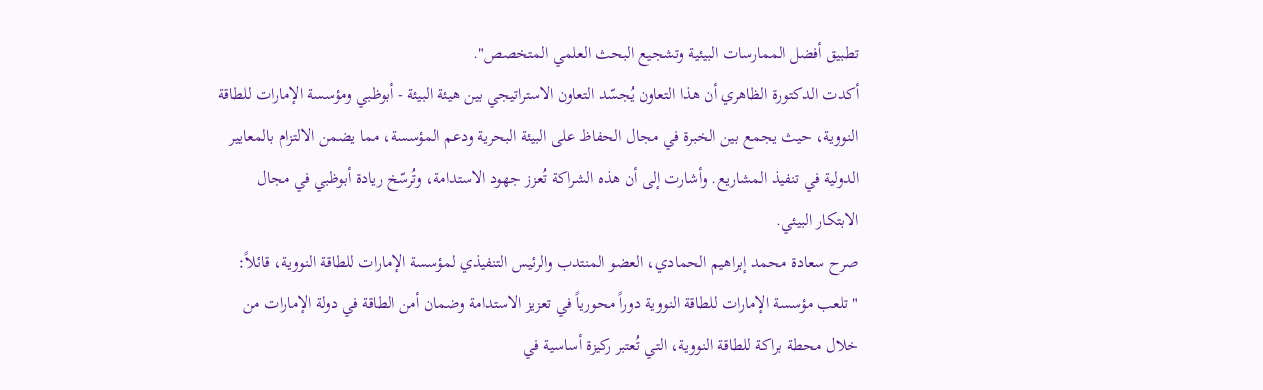تطبيق أفضل الممارسات البيئية وتشجيع البحث العلمي المتخصص".
أكدت الدكتورة الظاهري أن هذا التعاون يُجسّد التعاون الاستراتيجي بين هيئة البيئة - أبوظبي ومؤسسة الإمارات للطاقة النووية، حيث يجمع بين الخبرة في مجال الحفاظ على البيئة البحرية ودعم المؤسسة، مما يضمن الالتزام بالمعايير الدولية في تنفيذ المشاريع. وأشارت إلى أن هذه الشراكة تُعزز جهود الاستدامة، وتُرسّخ ريادة أبوظبي في مجال الابتكار البيئي.
صرح سعادة محمد إبراهيم الحمادي، العضو المنتدب والرئيس التنفيذي لمؤسسة الإمارات للطاقة النووية، قائلاً: "تلعب مؤسسة الإمارات للطاقة النووية دوراً محورياً في تعزيز الاستدامة وضمان أمن الطاقة في دولة الإمارات من خلال محطة براكة للطاقة النووية، التي تُعتبر ركيزة أساسية في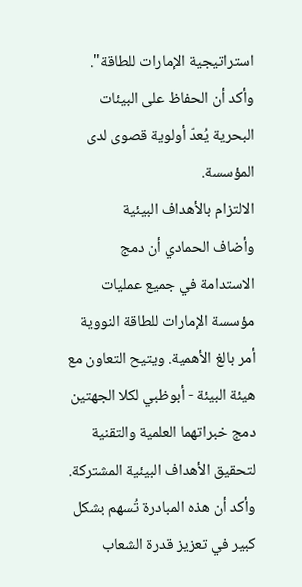استراتيجية الإمارات للطاقة". وأكد أن الحفاظ على البيئات البحرية يُعدّ أولوية قصوى لدى المؤسسة.
الالتزام بالأهداف البيئية
وأضاف الحمادي أن دمج الاستدامة في جميع عمليات مؤسسة الإمارات للطاقة النووية أمر بالغ الأهمية. ويتيح التعاون مع هيئة البيئة - أبوظبي لكلا الجهتين دمج خبراتهما العلمية والتقنية لتحقيق الأهداف البيئية المشتركة. وأكد أن هذه المبادرة تُسهم بشكل كبير في تعزيز قدرة الشعاب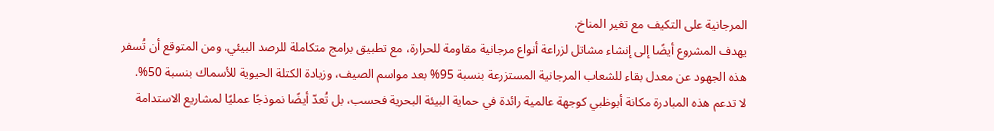المرجانية على التكيف مع تغير المناخ.
يهدف المشروع أيضًا إلى إنشاء مشاتل لزراعة أنواع مرجانية مقاومة للحرارة، مع تطبيق برامج متكاملة للرصد البيئي. ومن المتوقع أن تُسفر هذه الجهود عن معدل بقاء للشعاب المرجانية المستزرعة بنسبة 95% بعد مواسم الصيف، وزيادة الكتلة الحيوية للأسماك بنسبة 50%.
لا تدعم هذه المبادرة مكانة أبوظبي كوجهة عالمية رائدة في حماية البيئة البحرية فحسب، بل تُعدّ أيضًا نموذجًا عمليًا لمشاريع الاستدامة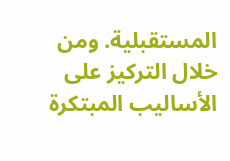المستقبلية. ومن خلال التركيز على الأساليب المبتكرة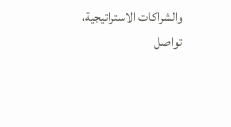والشراكات الاستراتيجية، تواصل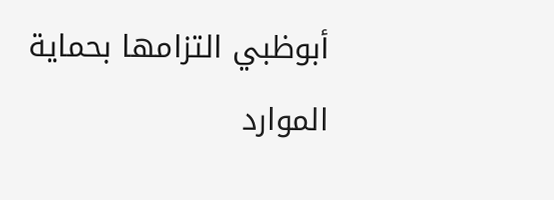أبوظبي التزامها بحماية الموارد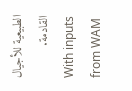الطبيعية للأجيال القادمة.
With inputs from WAM